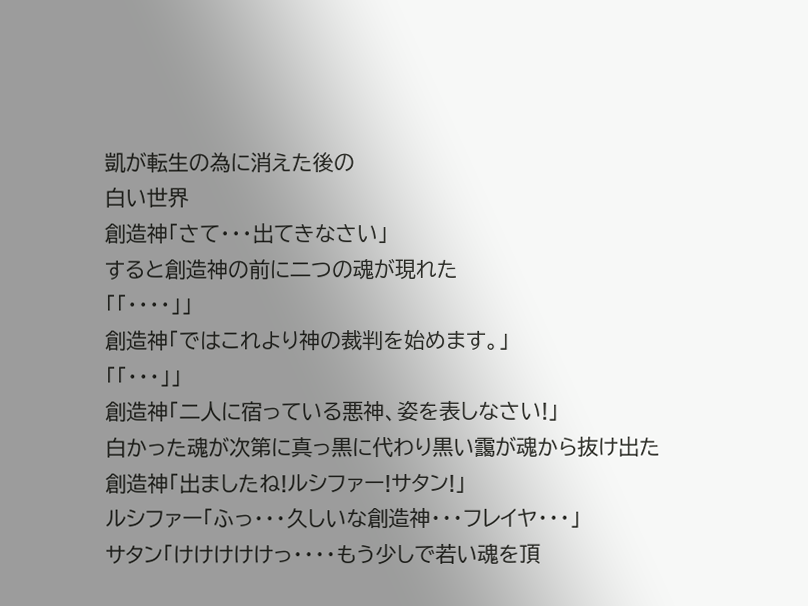凱が転生の為に消えた後の
白い世界
創造神「さて・・・出てきなさい」
すると創造神の前に二つの魂が現れた
「「・・・・」」
創造神「ではこれより神の裁判を始めます。」
「「・・・」」
創造神「二人に宿っている悪神、姿を表しなさい!」
白かった魂が次第に真っ黒に代わり黒い靄が魂から抜け出た
創造神「出ましたね!ルシファー!サタン!」
ルシファー「ふっ・・・久しいな創造神・・・フレイヤ・・・」
サタン「けけけけけっ・・・・もう少しで若い魂を頂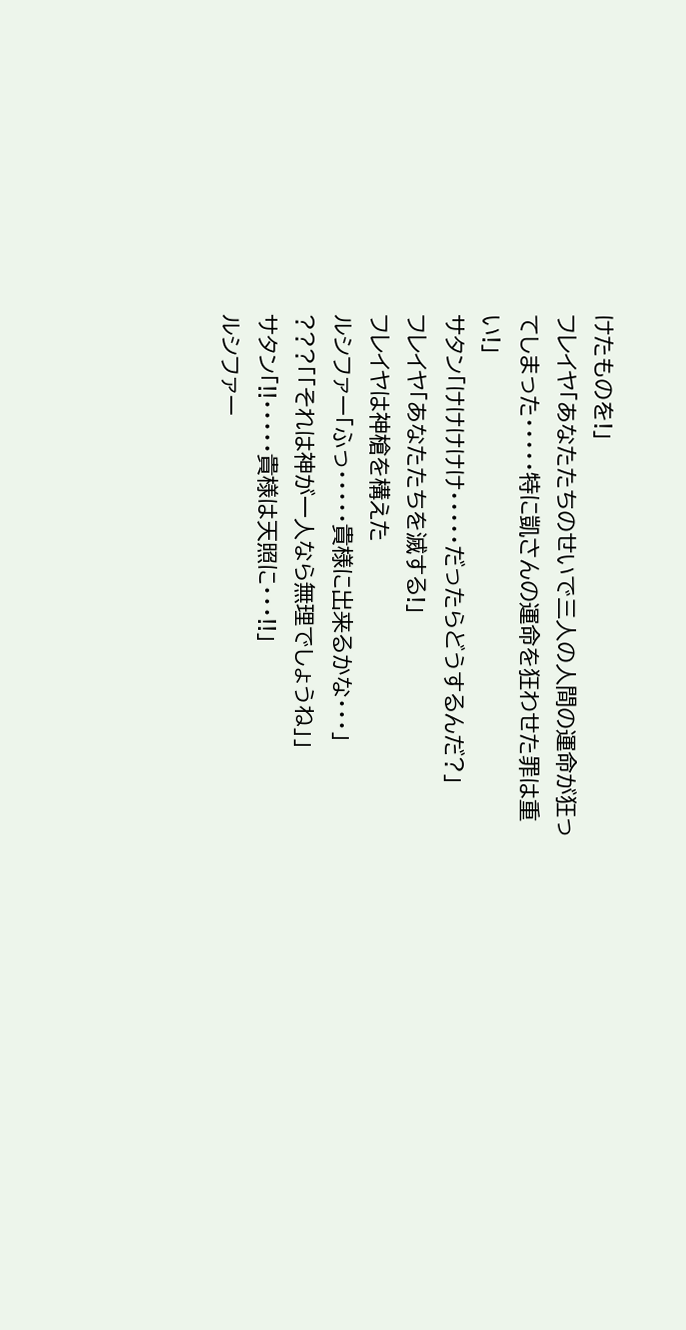けたものを!」
フレイヤ「あなたたちのせいで三人の人間の運命が狂ってしまった・・・・・特に凱さんの運命を狂わせた罪は重い!」
サタン「けけけけけ・・・・・だったらどうするんだ?」
フレイヤ「あなたたちを滅する!」
フレイヤは神槍を構えた
ルシファー「ふっ・・・・・貴様に出来るかな・・・」
???「「それは神が一人なら無理でしょうね」」
サタン「!!・・・・・貴様は天照に・・・!!」
ルシファー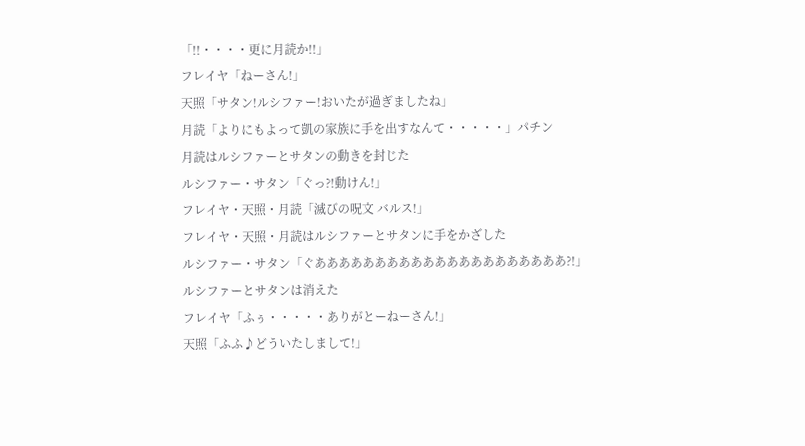「!!・・・・更に月読か!!」
フレイヤ「ねーさん!」
天照「サタン!ルシファー!おいたが過ぎましたね」
月読「よりにもよって凱の家族に手を出すなんて・・・・・」パチン
月読はルシファーとサタンの動きを封じた
ルシファー・サタン「ぐっ?!動けん!」
フレイヤ・天照・月読「滅びの呪文 バルス!」
フレイヤ・天照・月読はルシファーとサタンに手をかざした
ルシファー・サタン「ぐあああああああああああああああああああああ?!」
ルシファーとサタンは消えた
フレイヤ「ふぅ・・・・・ありがとーねーさん!」
天照「ふふ♪どういたしまして!」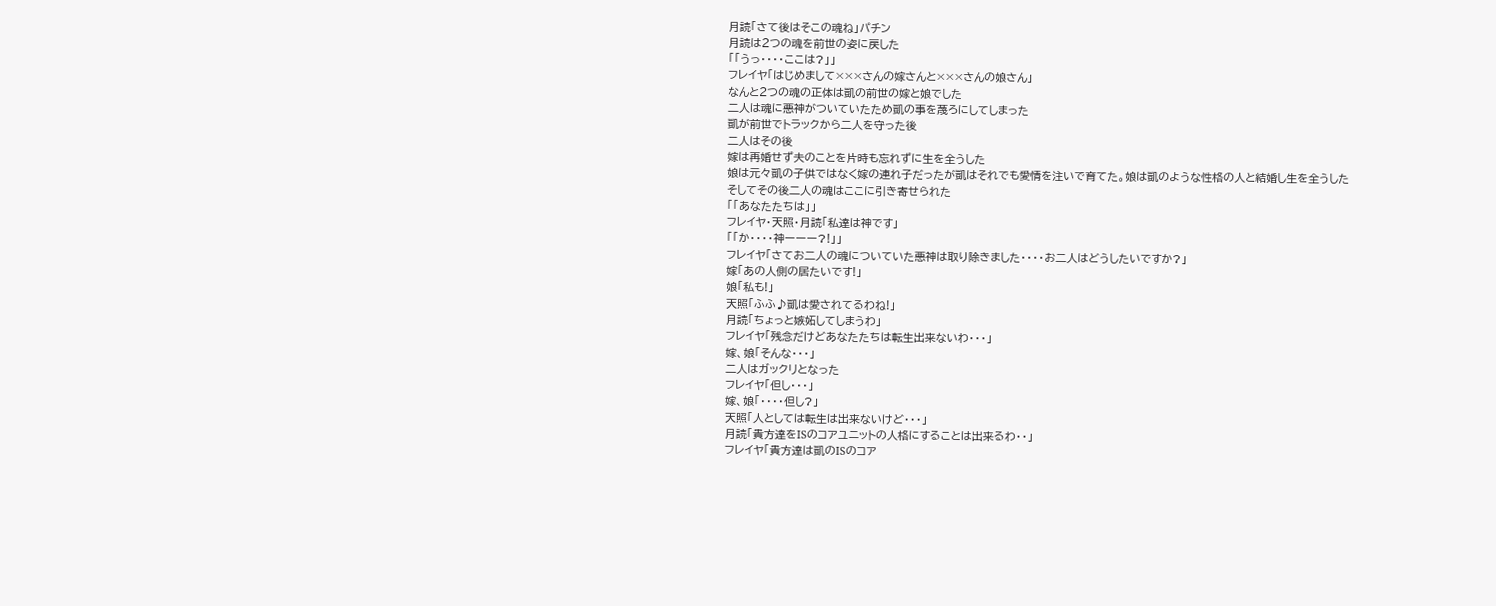月読「さて後はそこの魂ね」パチン
月読は2つの魂を前世の姿に戻した
「「うっ・・・・ここは?」」
フレイヤ「はじめまして×××さんの嫁さんと×××さんの娘さん」
なんと2つの魂の正体は凱の前世の嫁と娘でした
二人は魂に悪神がついていたため凱の事を蔑ろにしてしまった
凱が前世でトラックから二人を守った後
二人はその後
嫁は再婚せず夫のことを片時も忘れずに生を全うした
娘は元々凱の子供ではなく嫁の連れ子だったが凱はそれでも愛情を注いで育てた。娘は凱のような性格の人と結婚し生を全うした
そしてその後二人の魂はここに引き寄せられた
「「あなたたちは」」
フレイヤ・天照・月読「私達は神です」
「「か・・・・神ーーー?!」」
フレイヤ「さてお二人の魂についていた悪神は取り除きました・・・・お二人はどうしたいですか?」
嫁「あの人側の居たいです!」
娘「私も!」
天照「ふふ♪凱は愛されてるわね!」
月読「ちょっと嫉妬してしまうわ」
フレイヤ「残念だけどあなたたちは転生出来ないわ・・・」
嫁、娘「そんな・・・」
二人はガックリとなった
フレイヤ「但し・・・」
嫁、娘「・・・・但し?」
天照「人としては転生は出来ないけど・・・」
月読「貴方達をISのコアユニットの人格にすることは出来るわ・・」
フレイヤ「貴方達は凱のISのコア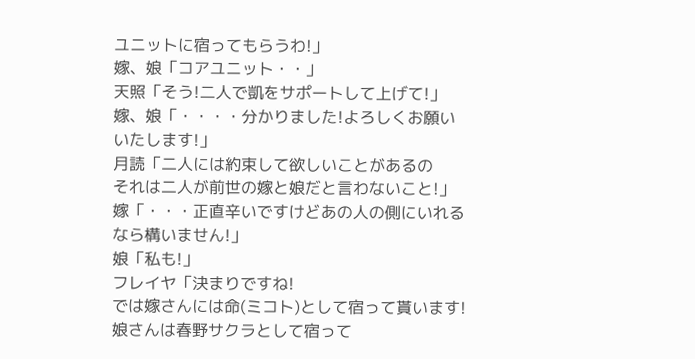ユニットに宿ってもらうわ!」
嫁、娘「コアユニット・・」
天照「そう!二人で凱をサポートして上げて!」
嫁、娘「・・・・分かりました!よろしくお願いいたします!」
月読「二人には約束して欲しいことがあるの
それは二人が前世の嫁と娘だと言わないこと!」
嫁「・・・正直辛いですけどあの人の側にいれるなら構いません!」
娘「私も!」
フレイヤ「決まりですね!
では嫁さんには命(ミコト)として宿って貰います!
娘さんは春野サクラとして宿って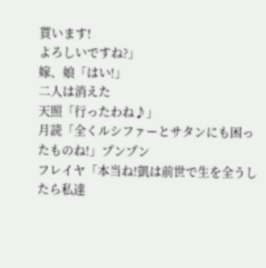貰います!
よろしいですね?」
嫁、娘「はい!」
二人は消えた
天照「行ったわね♪」
月読「全くルシファーとサタンにも困ったものね!」プンプン
フレイヤ「本当ね!凱は前世で生を全うしたら私達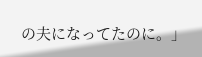の夫になってたのに。」